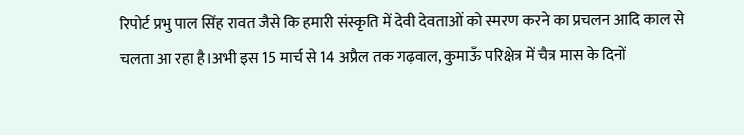रिपोर्ट प्रभु पाल सिंह रावत जैसे कि हमारी संस्कृति में देवी देवताओं को स्मरण करने का प्रचलन आदि काल से चलता आ रहा है।अभी इस 15 मार्च से 14 अप्रैल तक गढ़वाल, कुमाऊँ परिक्षेत्र में चैत्र मास के दिनों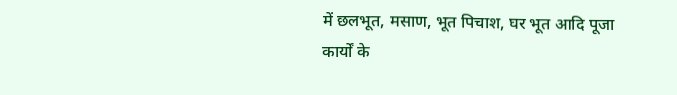में छलभूत, मसाण, भूत पिचाश, घर भूत आदि पूजा कार्यों के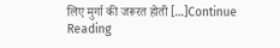लिए मुर्गा की जरूरत होती […]Continue Reading